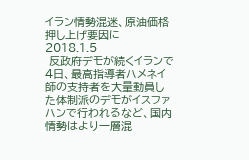イラン情勢混迷、原油価格押し上げ要因に
2018.1.5
 反政府デモが続くイランで4日、最高指導者ハメネイ師の支持者を大量動員した体制派のデモがイスファハンで行われるなど、国内情勢はより一層混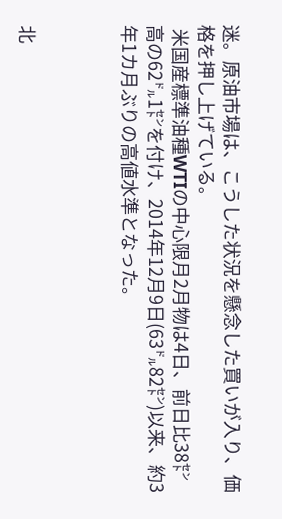迷。原油市場は、こうした状況を懸念した買いが入り、価格を押し上げている。
 米国産標準油種WTIの中心限月2月物は4日、前日比38㌣高の62㌦1㌣を付け、2014年12月9日(63㌦82㌣)以来、約3年1カ月ぶりの高値水準となった。



北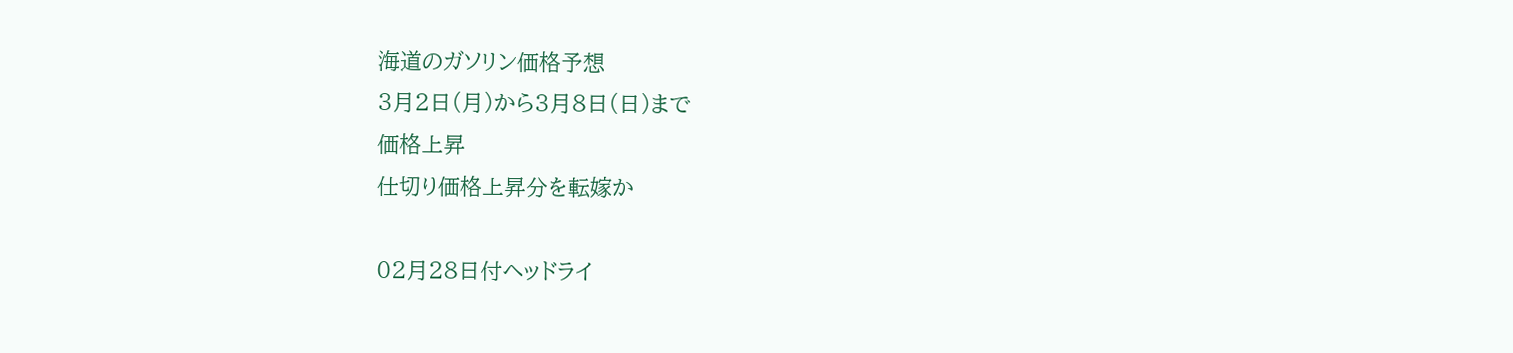海道のガソリン価格予想
3月2日(月)から3月8日(日)まで
価格上昇
仕切り価格上昇分を転嫁か

02月28日付ヘッドライ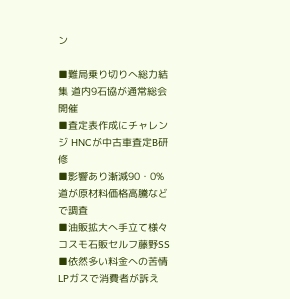ン

■難局乗り切りへ総力結集 道内9石協が通常総会開催
■査定表作成にチャレンジ HNCが中古車査定B研修
■影響あり漸減90・0% 道が原材料価格高騰などで調査
■油販拡大へ手立て様々 コスモ石販セルフ藤野SS
■依然多い料金への苦情 LPガスで消費者が訴え